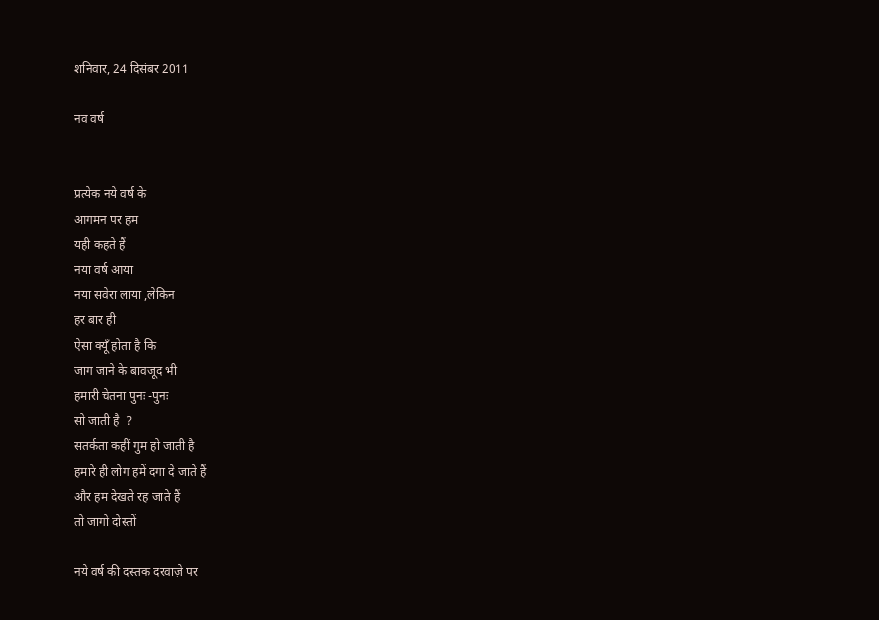शनिवार, 24 दिसंबर 2011

नव वर्ष


प्रत्येक नये वर्ष के
आगमन पर हम
यही कहते हैं
नया वर्ष आया
नया सवेरा लाया ,लेकिन
हर बार ही
ऐसा क्यूँ होता है कि
जाग जाने के बावजूद भी
हमारी चेतना पुनः -पुनः
सो जाती है  ?
सतर्कता कहीं गुम हो जाती है
हमारे ही लोग हमें दगा दे जाते हैं
और हम देखते रह जाते हैं
तो जागो दोस्तों

नये वर्ष की दस्तक दरवाज़े पर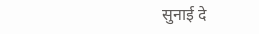सुनाई दे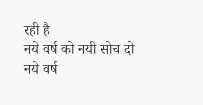रही है
नये वर्ष को नयी सोच दो
नये वर्ष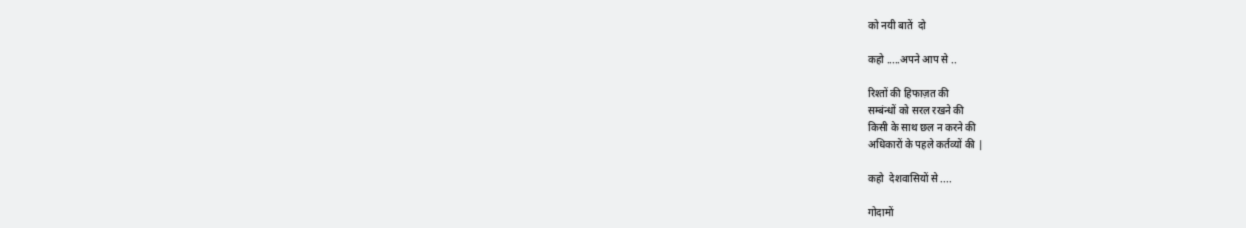को नयी बातें  दो

कहो .....अपने आप से ..

रिश्तों की हिफाज़त की
सम्बंन्धों को सरल रखने की
किसी के साथ छल न करने की
अधिकारों के पहले कर्तव्यों की |

कहो  देशवासियों से ....

गोदामों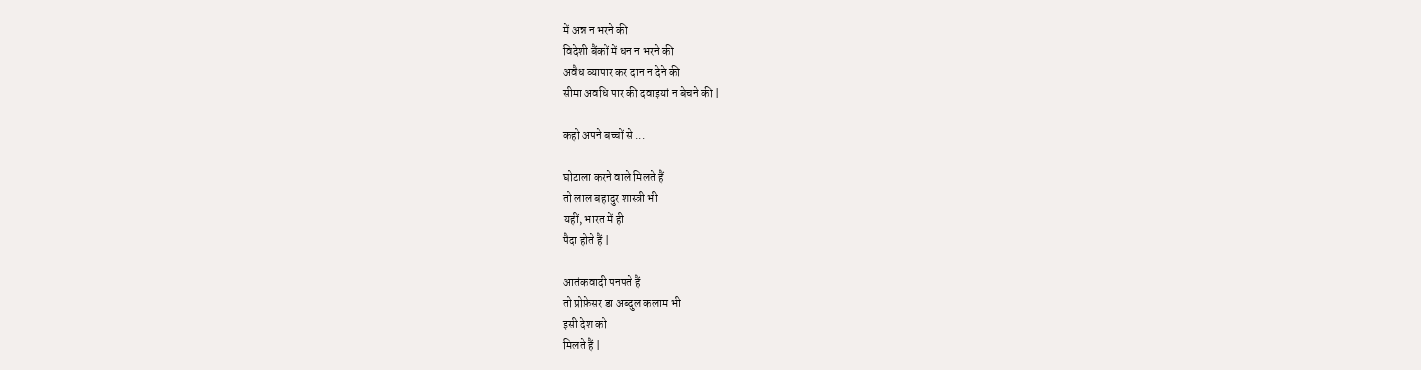में अन्न न भरने की
विदेशी बैंकों में धन न भरने की
अवैध व्यापार कर दान न देने की
सीमा अवधि पार की दवाइयां न बेचने की |

कहो अपने बच्चों से ...

घोटाला करने वाले मिलते हैं
तो लाल बहादुर शास्त्री भी
यहीं, भारत में ही
पैदा होते हैं |

आतंकवादी पनपते हैं
तो प्रोफ़ेसर डा अब्दुल कलाम भी
इसी देश को
मिलते हैं |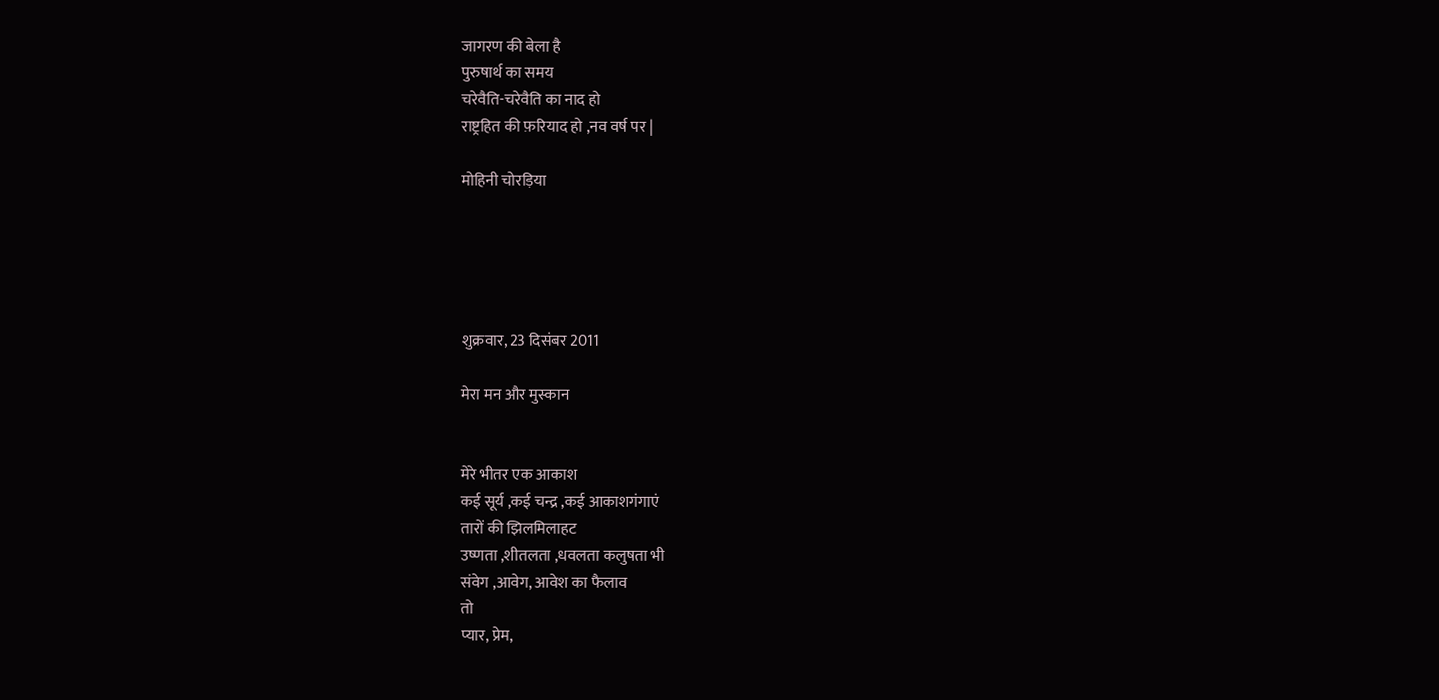जागरण की बेला है
पुरुषार्थ का समय
चरेवैति-चरेवैति का नाद हो
राष्ट्रहित की फ़रियाद हो ,नव वर्ष पर |

मोहिनी चोरड़िया





शुक्रवार, 23 दिसंबर 2011

मेरा मन और मुस्कान


मेरे भीतर एक आकाश
कई सूर्य ,कई चन्द्र ,कई आकाशगंगाएं
तारों की झिलमिलाहट
उष्णता ,शीतलता ,धवलता कलुषता भी
संवेग ,आवेग, आवेश का फैलाव
तो
प्यार, प्रेम,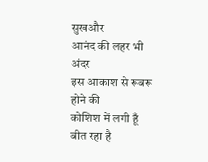सुखऔर
आनंद की लहर भी अंदर
इस आकाश से रूबरू होने की
कोशिश में लगी हूँ
बीत रहा है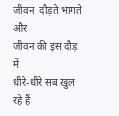जीवन  दौड़ते भागते
और
जीवन की इस दौड़ में
धीरे-धीरे सब खुल रहे हैं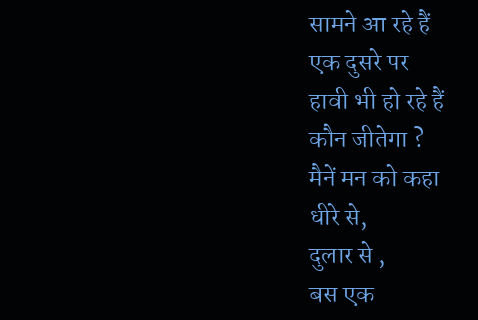सामने आ रहे हैं
एक दुसरे पर
हावी भी हो रहे हैं
कौन जीतेगा ?
मैनें मन को कहा
धीरे से,
दुलार से ,
बस एक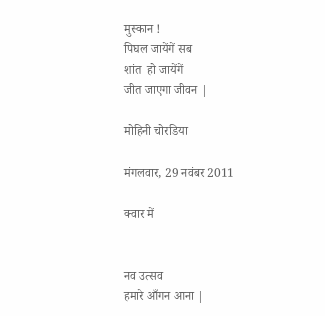मुस्कान !
पिघल जायेंगें सब
शांत  हो जायेंगें
जीत जाएगा जीवन |

मोहिनी चोरडिया

मंगलवार, 29 नवंबर 2011

क्वार में


नव उत्सव
हमारे आँगन आना |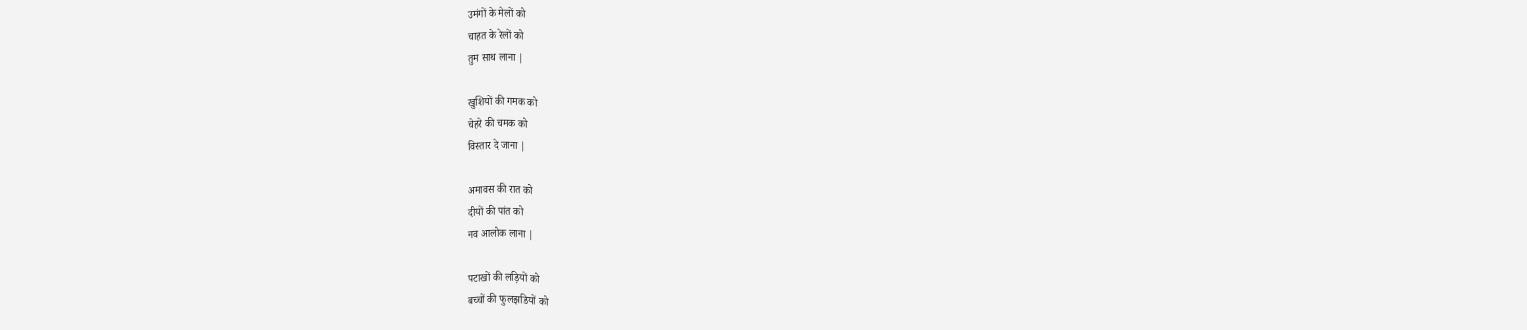उमंगों के मेलों को
चाहत के रेलों को
तुम साथ लाना |

खुशियों की गमक को
चेहरे की चमक को
विस्तार दे जाना |

अमावस की रात को
दीयों की पांत को
नव आलोक लाना |

पटाखों की लड़ियों को
बच्चों की फुलझडियों को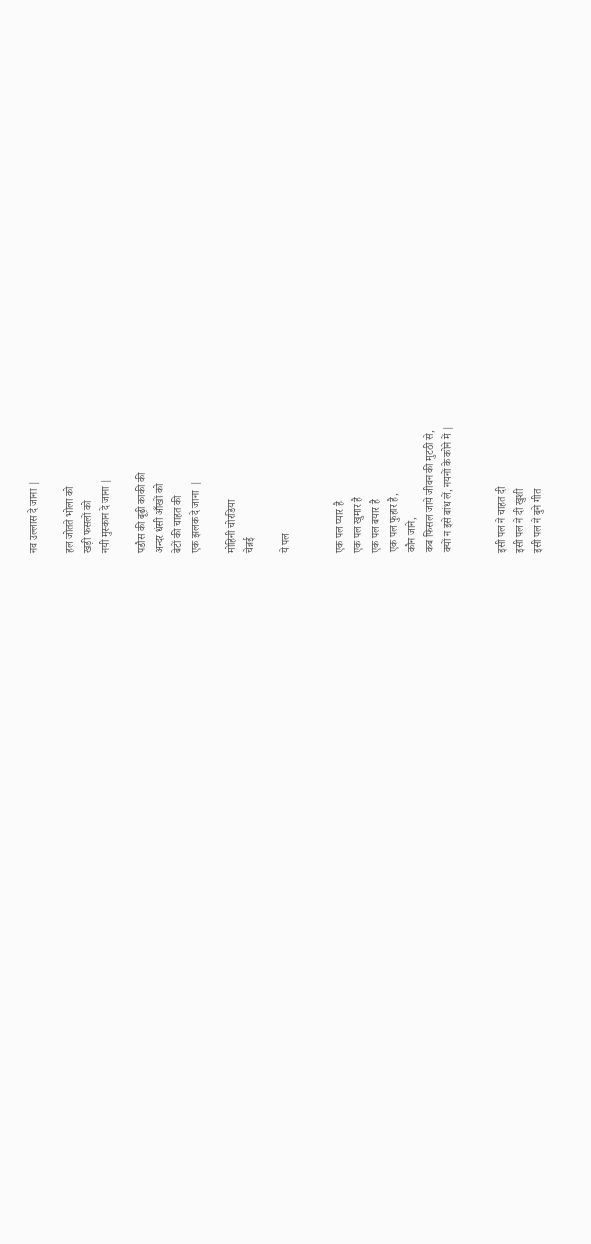नव उल्लास दे जाना |

हल जोतते भोला को
खड़ी फसलों को
नयी मुस्कान दे जाना |

पडौस की बूढ़ी काकी की
अन्दर धंसी आँखों को
बेटों की चाहत की
एक झलक दे जाना  |

मोहिनी चोरडिया
चेन्नई

ये पल


एक पल प्यार है
एक पल खुमार है
एक पल बयार है
एक पल फुहार है,
कौन जाने,
कब फिसल जाये जीवन की मुटठी से,
क्यों न इसे बांध लें, नयनों के कोने में |


इसी पल ने चाहत दी
इसी पल ने दी खुशी
इसी पल ने बुने गीत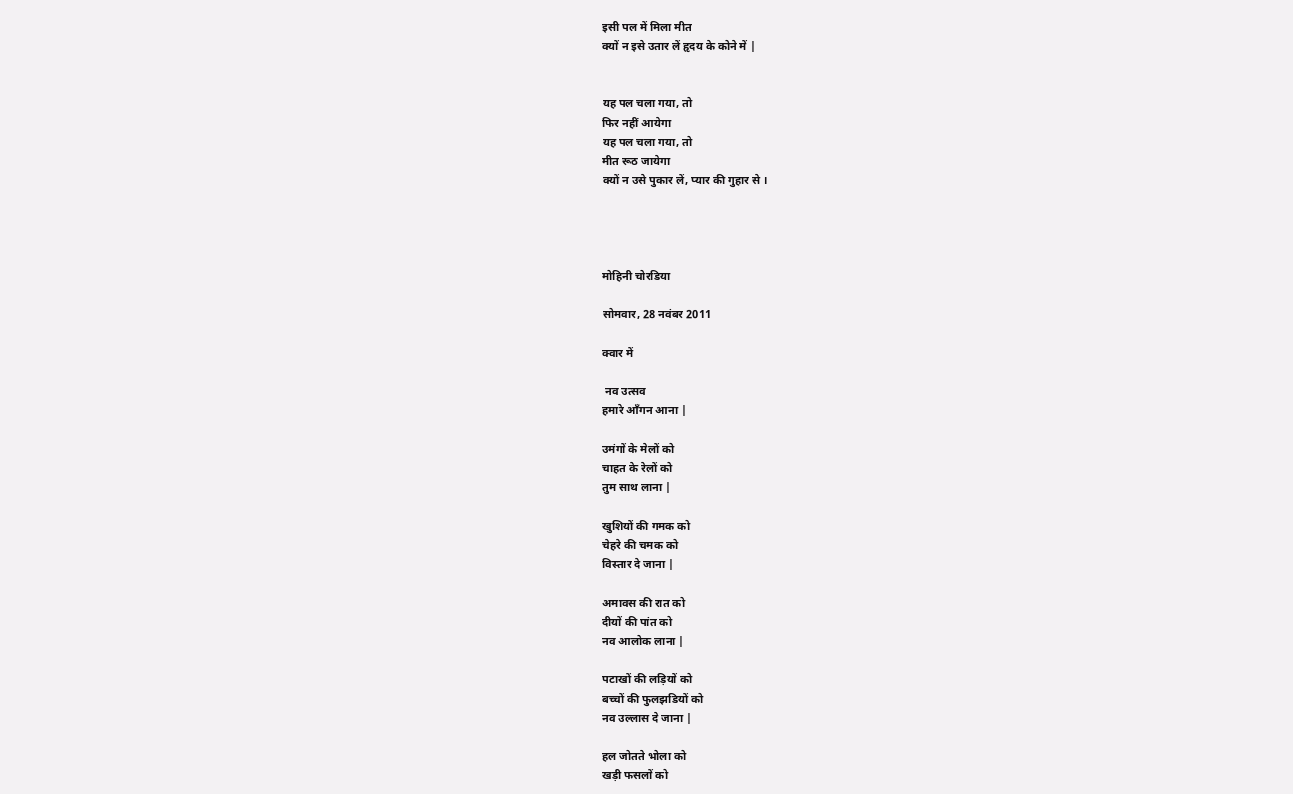इसी पल में मिला मीत
क्यों न इसे उतार लें हृदय के कोने में |


यह पल चला गया, तो
फिर नहीं आयेगा
यह पल चला गया, तो
मीत रूठ जायेगा
क्यों न उसे पुकार लें, प्यार की गुहार से ।




मोहिनी चोरडिया

सोमवार, 28 नवंबर 2011

क्वार में

 नव उत्सव
हमारे आँगन आना |

उमंगों के मेलों को
चाहत के रेलों को
तुम साथ लाना |

खुशियों की गमक को
चेहरे की चमक को
विस्तार दे जाना |

अमावस की रात को
दीयों की पांत को
नव आलोक लाना |

पटाखों की लड़ियों को
बच्चों की फुलझडियों को
नव उल्लास दे जाना |

हल जोतते भोला को
खड़ी फसलों को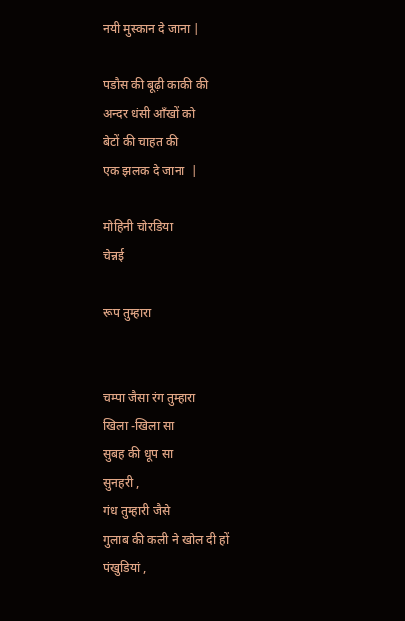नयी मुस्कान दे जाना |

पडौस की बूढ़ी काकी की
अन्दर धंसी आँखों को
बेटों की चाहत की
एक झलक दे जाना  |

मोहिनी चोरडिया
चेन्नई

रूप तुम्हारा


चम्पा जैसा रंग तुम्हारा
खिला -खिला सा
सुबह की धूप सा
सुनहरी ,
गंध तुम्हारी जैसे
गुलाब की कली ने खोल दी हों
पंखुडियां ,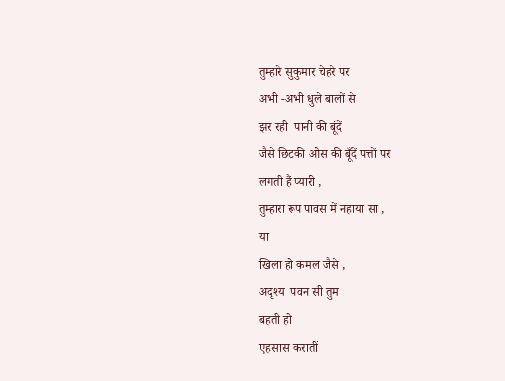तुम्हारे सुकुमार चेहरे पर
अभी -अभी धुले बालों से
झर रही  पानी की बूंदें
जैसे छिटकी ओस की बूँदें पत्तों पर
लगती हैं प्यारी ,
तुम्हारा रूप पावस में नहाया सा ,
या
खिला हो कमल जैसे ,
अदृश्य  पवन सी तुम
बहती हो
एहसास करातीं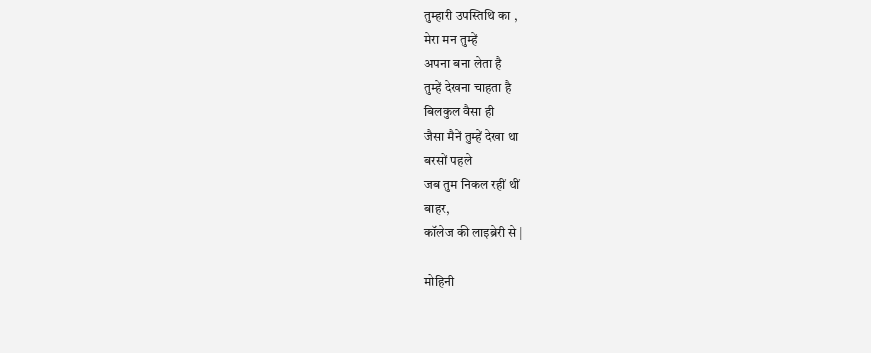तुम्हारी उपस्तिथि का ,
मेरा मन तुम्हें
अपना बना लेता है
तुम्हें देखना चाहता है
बिलकुल वैसा ही
जैसा मैनें तुम्हें देखा था
बरसों पहले
जब तुम निकल रहीं थीं
बाहर,
कॉलेज की लाइब्रेरी से |

मोहिनी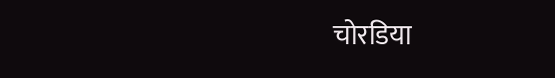चोरडिया